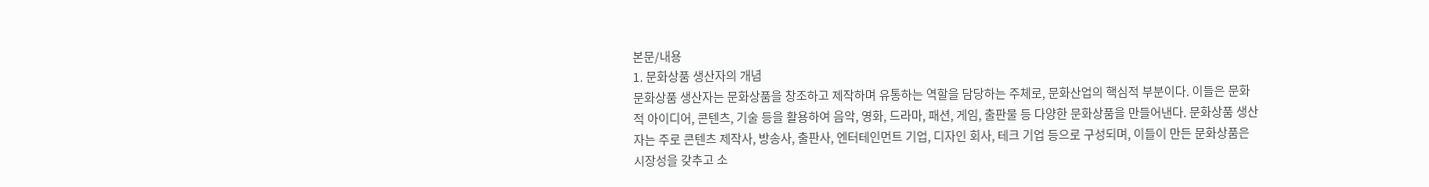본문/내용
1. 문화상품 생산자의 개념
문화상품 생산자는 문화상품을 창조하고 제작하며 유통하는 역할을 담당하는 주체로, 문화산업의 핵심적 부분이다. 이들은 문화적 아이디어, 콘텐츠, 기술 등을 활용하여 음악, 영화, 드라마, 패션, 게임, 출판물 등 다양한 문화상품을 만들어낸다. 문화상품 생산자는 주로 콘텐츠 제작사, 방송사, 출판사, 엔터테인먼트 기업, 디자인 회사, 테크 기업 등으로 구성되며, 이들이 만든 문화상품은 시장성을 갖추고 소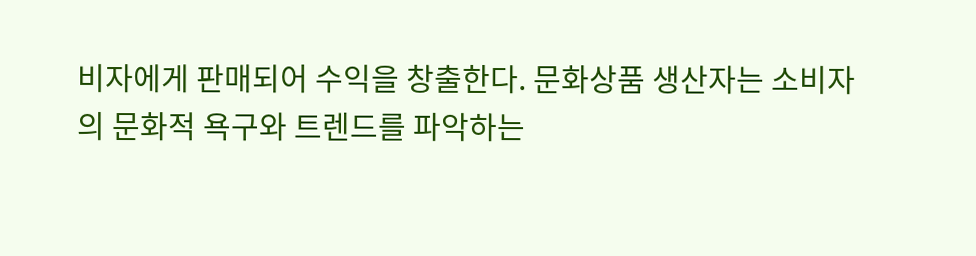비자에게 판매되어 수익을 창출한다. 문화상품 생산자는 소비자의 문화적 욕구와 트렌드를 파악하는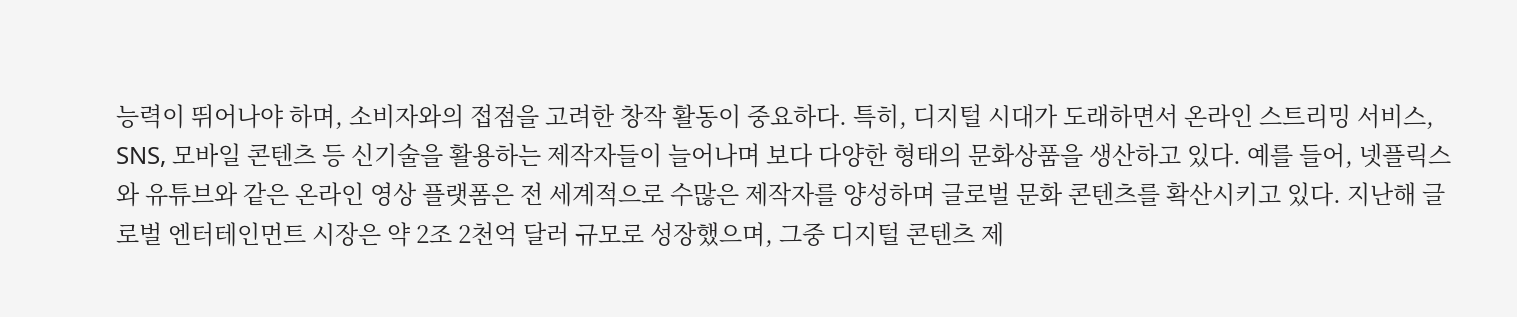능력이 뛰어나야 하며, 소비자와의 접점을 고려한 창작 활동이 중요하다. 특히, 디지털 시대가 도래하면서 온라인 스트리밍 서비스, SNS, 모바일 콘텐츠 등 신기술을 활용하는 제작자들이 늘어나며 보다 다양한 형태의 문화상품을 생산하고 있다. 예를 들어, 넷플릭스와 유튜브와 같은 온라인 영상 플랫폼은 전 세계적으로 수많은 제작자를 양성하며 글로벌 문화 콘텐츠를 확산시키고 있다. 지난해 글로벌 엔터테인먼트 시장은 약 2조 2천억 달러 규모로 성장했으며, 그중 디지털 콘텐츠 제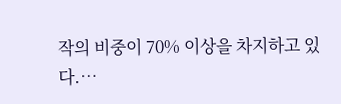작의 비중이 70% 이상을 차지하고 있다.…